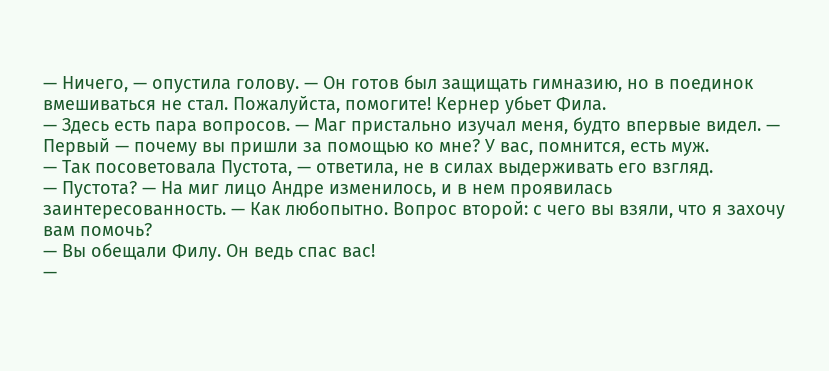— Ничего, — опустила голову. — Он готов был защищать гимназию, но в поединок вмешиваться не стал. Пожалуйста, помогите! Кернер убьет Фила.
— Здесь есть пара вопросов. — Маг пристально изучал меня, будто впервые видел. — Первый — почему вы пришли за помощью ко мне? У вас, помнится, есть муж.
— Так посоветовала Пустота, — ответила, не в силах выдерживать его взгляд.
— Пустота? — На миг лицо Андре изменилось, и в нем проявилась заинтересованность. — Как любопытно. Вопрос второй: с чего вы взяли, что я захочу вам помочь?
— Вы обещали Филу. Он ведь спас вас!
—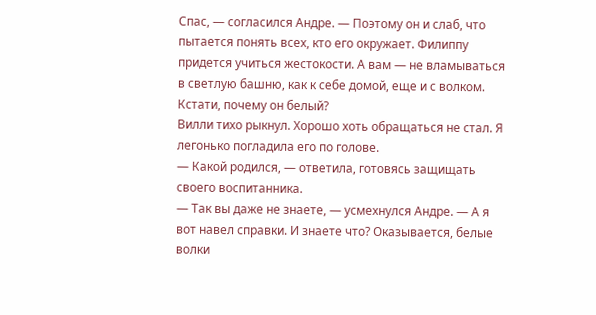Спас, — согласился Андре. — Поэтому он и слаб, что пытается понять всех, кто его окружает. Филиппу придется учиться жестокости. А вам — не вламываться в светлую башню, как к себе домой, еще и с волком. Кстати, почему он белый?
Вилли тихо рыкнул. Хорошо хоть обращаться не стал. Я легонько погладила его по голове.
— Какой родился, — ответила, готовясь защищать своего воспитанника.
— Так вы даже не знаете, — усмехнулся Андре. — А я вот навел справки. И знаете что? Оказывается, белые волки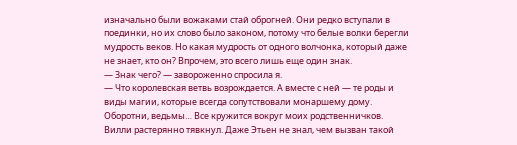изначально были вожаками стай оброгней. Они редко вступали в поединки, но их слово было законом, потому что белые волки берегли мудрость веков. Но какая мудрость от одного волчонка, который даже не знает, кто он? Впрочем, это всего лишь еще один знак.
— Знак чего? — завороженно спросила я.
— Что королевская ветвь возрождается. А вместе с ней — те роды и виды магии, которые всегда сопутствовали монаршему дому. Оборотни, ведьмы… Все кружится вокруг моих родственничков.
Вилли растерянно тявкнул. Даже Этьен не знал, чем вызван такой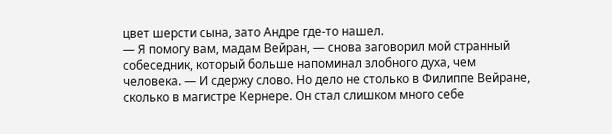цвет шерсти сына, зато Андре где-то нашел.
— Я помогу вам, мадам Вейран, — снова заговорил мой странный собеседник, который больше напоминал злобного духа, чем человека. — И сдержу слово. Но дело не столько в Филиппе Вейране, сколько в магистре Кернере. Он стал слишком много себе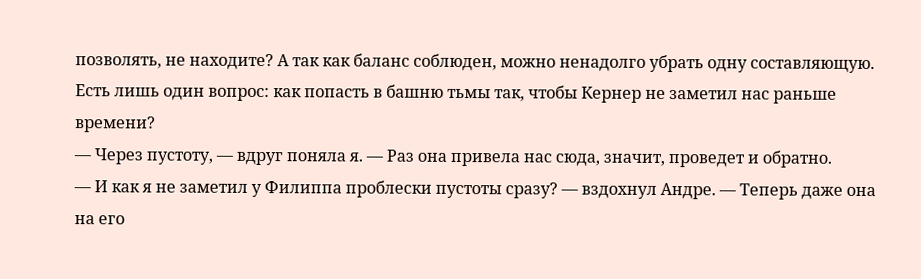позволять, не находите? А так как баланс соблюден, можно ненадолго убрать одну составляющую. Есть лишь один вопрос: как попасть в башню тьмы так, чтобы Кернер не заметил нас раньше времени?
— Через пустоту, — вдруг поняла я. — Раз она привела нас сюда, значит, проведет и обратно.
— И как я не заметил у Филиппа проблески пустоты сразу? — вздохнул Андре. — Теперь даже она на его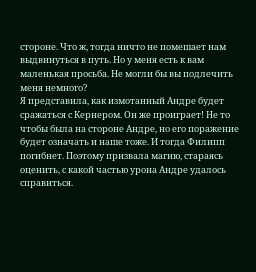стороне. Что ж, тогда ничто не помешает нам выдвинуться в путь. Но у меня есть к вам маленькая просьба. Не могли бы вы подлечить меня немного?
Я представила, как измотанный Андре будет сражаться с Кернером. Он же проиграет! Не то чтобы была на стороне Андре, но его поражение будет означать и наше тоже. И тогда Филипп погибнет. Поэтому призвала магию, стараясь оценить, с какой частью урона Андре удалось справиться.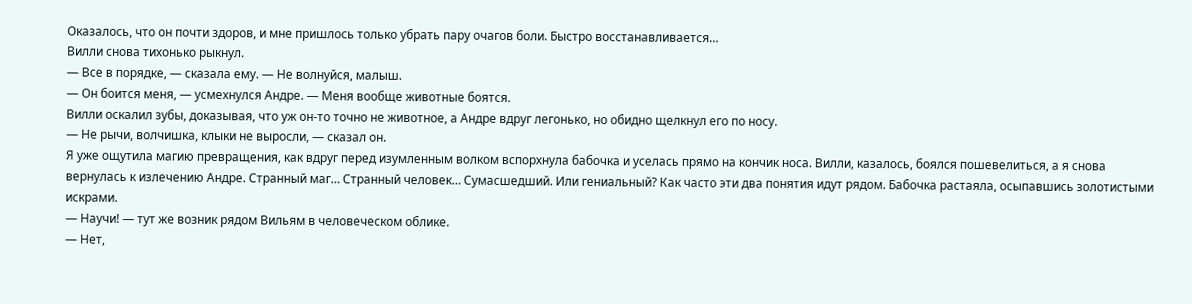Оказалось, что он почти здоров, и мне пришлось только убрать пару очагов боли. Быстро восстанавливается…
Вилли снова тихонько рыкнул.
— Все в порядке, — сказала ему. — Не волнуйся, малыш.
— Он боится меня, — усмехнулся Андре. — Меня вообще животные боятся.
Вилли оскалил зубы, доказывая, что уж он-то точно не животное, а Андре вдруг легонько, но обидно щелкнул его по носу.
— Не рычи, волчишка, клыки не выросли, — сказал он.
Я уже ощутила магию превращения, как вдруг перед изумленным волком вспорхнула бабочка и уселась прямо на кончик носа. Вилли, казалось, боялся пошевелиться, а я снова вернулась к излечению Андре. Странный маг… Странный человек… Сумасшедший. Или гениальный? Как часто эти два понятия идут рядом. Бабочка растаяла, осыпавшись золотистыми искрами.
— Научи! — тут же возник рядом Вильям в человеческом облике.
— Нет,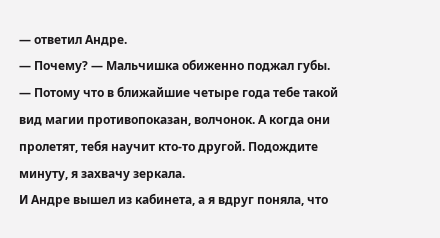— ответил Андре.
— Почему? — Мальчишка обиженно поджал губы.
— Потому что в ближайшие четыре года тебе такой вид магии противопоказан, волчонок. А когда они пролетят, тебя научит кто-то другой. Подождите минуту, я захвачу зеркала.
И Андре вышел из кабинета, а я вдруг поняла, что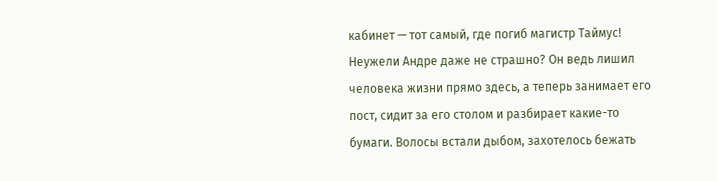кабинет — тот самый, где погиб магистр Таймус! Неужели Андре даже не страшно? Он ведь лишил человека жизни прямо здесь, а теперь занимает его пост, сидит за его столом и разбирает какие-то бумаги. Волосы встали дыбом, захотелось бежать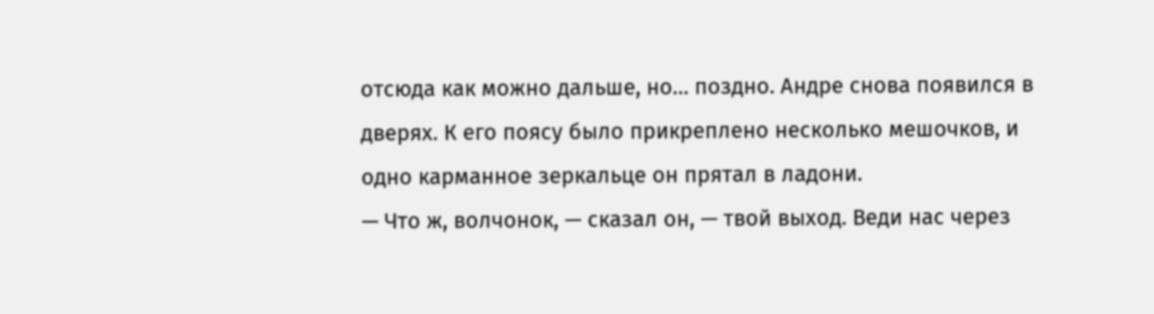отсюда как можно дальше, но… поздно. Андре снова появился в дверях. К его поясу было прикреплено несколько мешочков, и одно карманное зеркальце он прятал в ладони.
— Что ж, волчонок, — сказал он, — твой выход. Веди нас через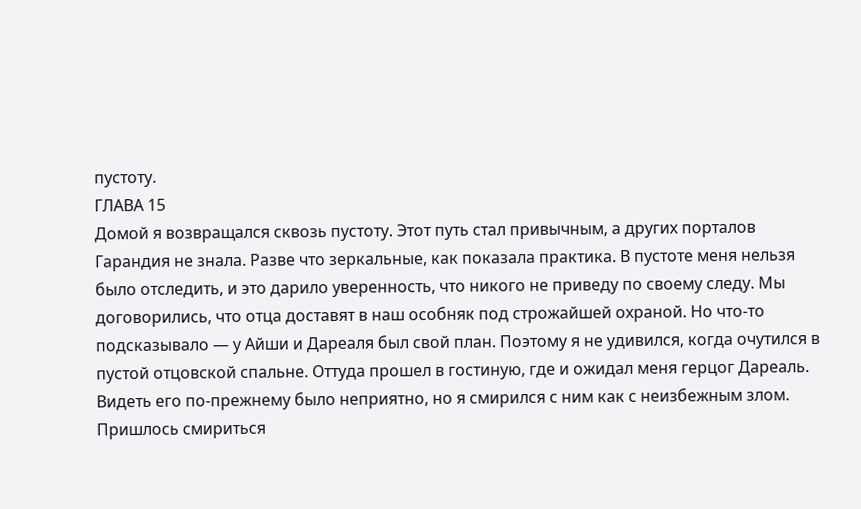пустоту.
ГЛАВА 15
Домой я возвращался сквозь пустоту. Этот путь стал привычным, а других порталов Гарандия не знала. Разве что зеркальные, как показала практика. В пустоте меня нельзя было отследить, и это дарило уверенность, что никого не приведу по своему следу. Мы договорились, что отца доставят в наш особняк под строжайшей охраной. Но что-то подсказывало — у Айши и Дареаля был свой план. Поэтому я не удивился, когда очутился в пустой отцовской спальне. Оттуда прошел в гостиную, где и ожидал меня герцог Дареаль. Видеть его по-прежнему было неприятно, но я смирился с ним как с неизбежным злом. Пришлось смириться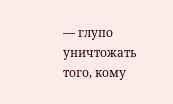— глупо уничтожать того, кому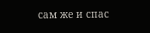сам же и спас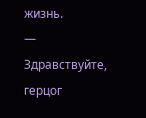жизнь.
— Здравствуйте, герцог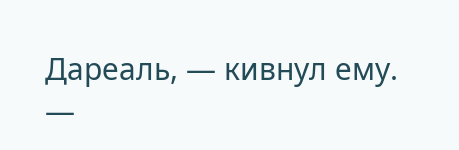Дареаль, — кивнул ему.
—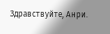Здравствуйте, Анри.